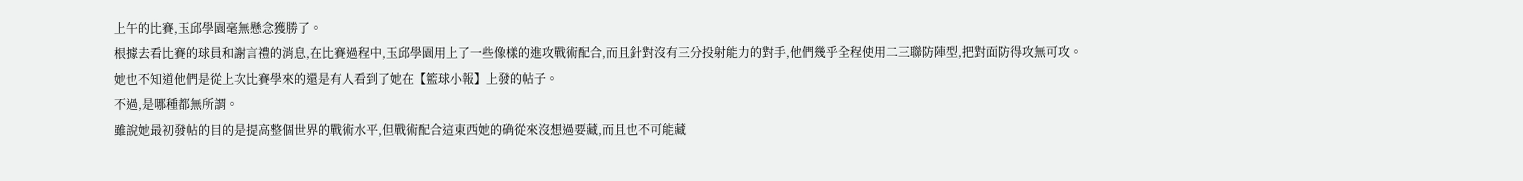上午的比賽,玉邱學園毫無懸念獲勝了。
根據去看比賽的球員和謝言禮的消息,在比賽過程中,玉邱學園用上了一些像樣的進攻戰術配合,而且針對沒有三分投射能力的對手,他們幾乎全程使用二三聯防陣型,把對面防得攻無可攻。
她也不知道他們是從上次比賽學來的還是有人看到了她在【籃球小報】上發的帖子。
不過,是哪種都無所謂。
雖說她最初發帖的目的是提高整個世界的戰術水平,但戰術配合這東西她的确從來沒想過要藏,而且也不可能藏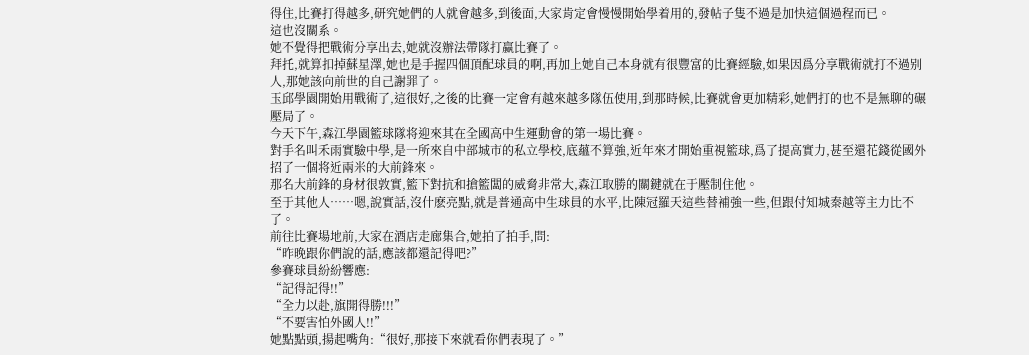得住,比賽打得越多,研究她們的人就會越多,到後面,大家肯定會慢慢開始學着用的,發帖子隻不過是加快這個過程而已。
這也沒關系。
她不覺得把戰術分享出去,她就沒辦法帶隊打赢比賽了。
拜托,就算扣掉蘇星澤,她也是手握四個頂配球員的啊,再加上她自己本身就有很豐富的比賽經驗,如果因爲分享戰術就打不過别人,那她該向前世的自己謝罪了。
玉邱學園開始用戰術了,這很好,之後的比賽一定會有越來越多隊伍使用,到那時候,比賽就會更加精彩,她們打的也不是無聊的碾壓局了。
今天下午,森江學園籃球隊将迎來其在全國高中生運動會的第一場比賽。
對手名叫禾雨實驗中學,是一所來自中部城市的私立學校,底蘊不算強,近年來才開始重視籃球,爲了提高實力,甚至還花錢從國外招了一個将近兩米的大前鋒來。
那名大前鋒的身材很敦實,籃下對抗和搶籃闆的威脅非常大,森江取勝的關鍵就在于壓制住他。
至于其他人……嗯,說實話,沒什麽亮點,就是普通高中生球員的水平,比陳冠羅天這些替補強一些,但跟付知城秦越等主力比不了。
前往比賽場地前,大家在酒店走廊集合,她拍了拍手,問:
“昨晚跟你們說的話,應該都還記得吧?”
參賽球員紛紛響應:
“記得記得!!”
“全力以赴,旗開得勝!!!”
“不要害怕外國人!!”
她點點頭,揚起嘴角:“很好,那接下來就看你們表現了。”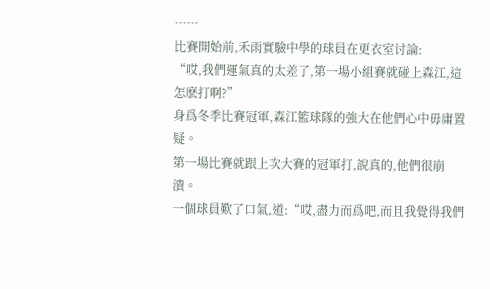……
比賽開始前,禾雨實驗中學的球員在更衣室讨論:
“哎,我們運氣真的太差了,第一場小組賽就碰上森江,這怎麽打啊?”
身爲冬季比賽冠軍,森江籃球隊的強大在他們心中毋庸置疑。
第一場比賽就跟上次大賽的冠軍打,說真的,他們很崩潰。
一個球員歎了口氣,道:“哎,盡力而爲吧,而且我覺得我們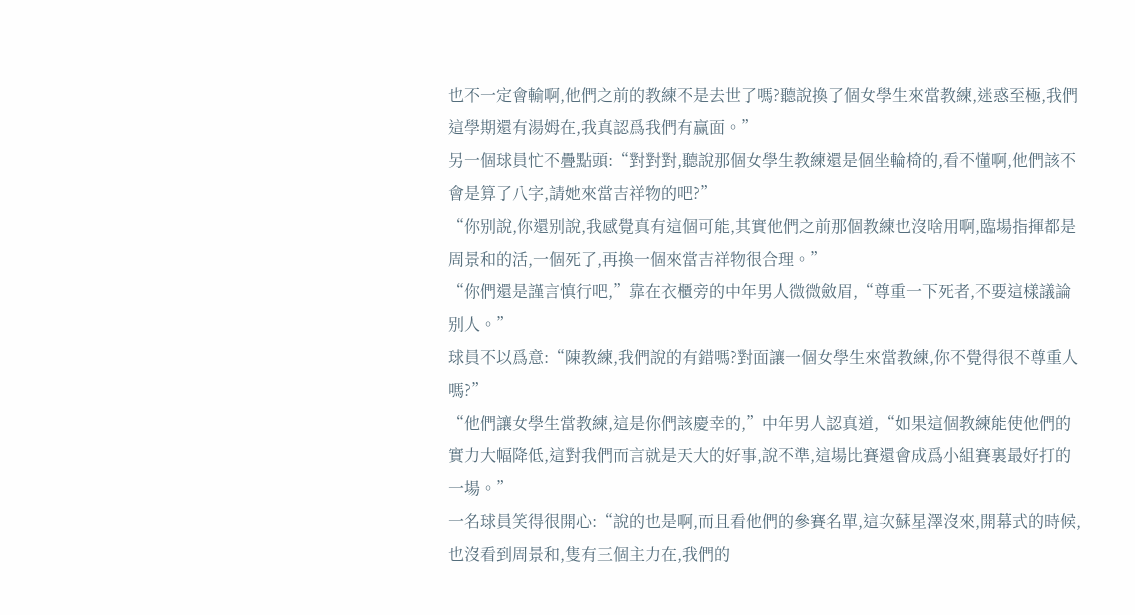也不一定會輸啊,他們之前的教練不是去世了嗎?聽說換了個女學生來當教練,迷惑至極,我們這學期還有湯姆在,我真認爲我們有赢面。”
另一個球員忙不疊點頭:“對對對,聽說那個女學生教練還是個坐輪椅的,看不懂啊,他們該不會是算了八字,請她來當吉祥物的吧?”
“你别說,你還别說,我感覺真有這個可能,其實他們之前那個教練也沒啥用啊,臨場指揮都是周景和的活,一個死了,再換一個來當吉祥物很合理。”
“你們還是謹言慎行吧,”靠在衣櫃旁的中年男人微微斂眉,“尊重一下死者,不要這樣議論别人。”
球員不以爲意:“陳教練,我們說的有錯嗎?對面讓一個女學生來當教練,你不覺得很不尊重人嗎?”
“他們讓女學生當教練,這是你們該慶幸的,”中年男人認真道,“如果這個教練能使他們的實力大幅降低,這對我們而言就是天大的好事,說不準,這場比賽還會成爲小組賽裏最好打的一場。”
一名球員笑得很開心:“說的也是啊,而且看他們的參賽名單,這次蘇星澤沒來,開幕式的時候,也沒看到周景和,隻有三個主力在,我們的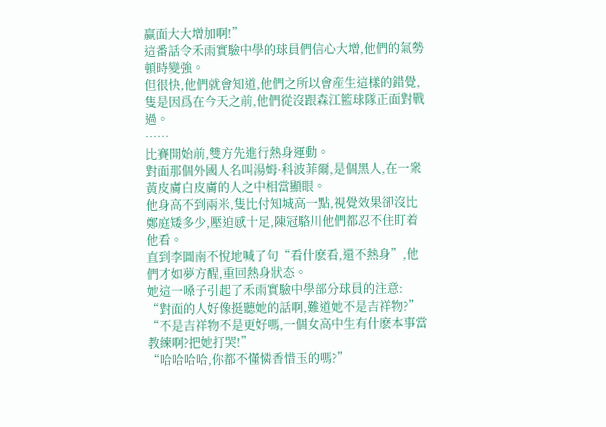赢面大大增加啊!”
這番話令禾雨實驗中學的球員們信心大增,他們的氣勢頓時變強。
但很快,他們就會知道,他們之所以會産生這樣的錯覺,隻是因爲在今天之前,他們從沒跟森江籃球隊正面對戰過。
……
比賽開始前,雙方先進行熱身運動。
對面那個外國人名叫湯姆·科波菲爾,是個黑人,在一衆黃皮膚白皮膚的人之中相當顯眼。
他身高不到兩米,隻比付知城高一點,視覺效果卻沒比鄭庭矮多少,壓迫感十足,陳冠駱川他們都忍不住盯着他看。
直到李圖南不悅地喊了句“看什麽看,還不熱身”,他們才如夢方醒,重回熱身狀态。
她這一嗓子引起了禾雨實驗中學部分球員的注意:
“對面的人好像挺聽她的話啊,難道她不是吉祥物?”
“不是吉祥物不是更好嗎,一個女高中生有什麽本事當教練啊?把她打哭!”
“哈哈哈哈,你都不懂憐香惜玉的嗎?”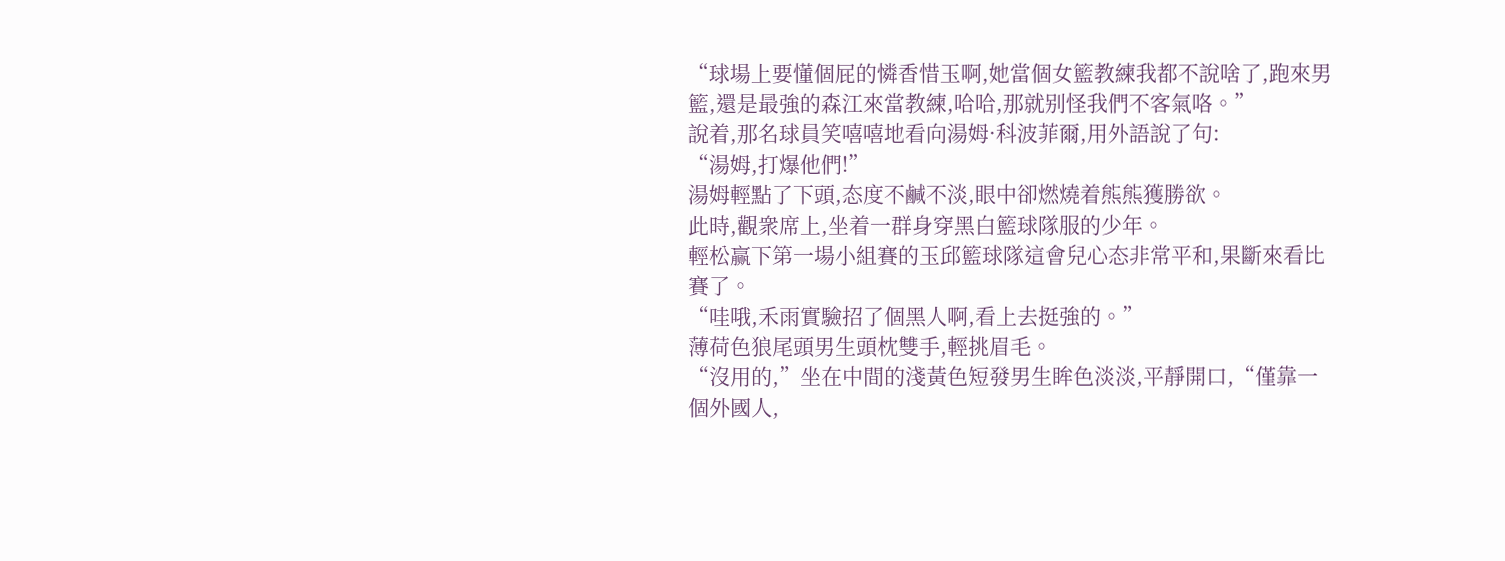“球場上要懂個屁的憐香惜玉啊,她當個女籃教練我都不說啥了,跑來男籃,還是最強的森江來當教練,哈哈,那就别怪我們不客氣咯。”
說着,那名球員笑嘻嘻地看向湯姆·科波菲爾,用外語說了句:
“湯姆,打爆他們!”
湯姆輕點了下頭,态度不鹹不淡,眼中卻燃燒着熊熊獲勝欲。
此時,觀衆席上,坐着一群身穿黑白籃球隊服的少年。
輕松赢下第一場小組賽的玉邱籃球隊這會兒心态非常平和,果斷來看比賽了。
“哇哦,禾雨實驗招了個黑人啊,看上去挺強的。”
薄荷色狼尾頭男生頭枕雙手,輕挑眉毛。
“沒用的,”坐在中間的淺黃色短發男生眸色淡淡,平靜開口,“僅靠一個外國人,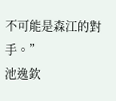不可能是森江的對手。”
池逸欽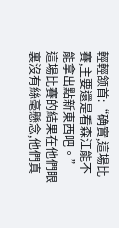輕輕颔首:“确實,這場比賽,主要還是看森江能不能拿出點新東西吧。”
這場比賽的結果在他們眼裏沒有絲毫懸念,他們真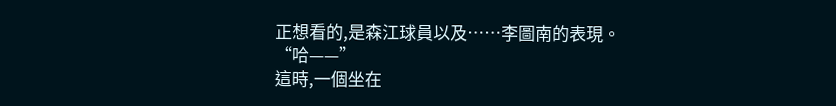正想看的,是森江球員以及……李圖南的表現。
“哈——”
這時,一個坐在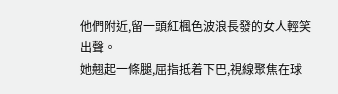他們附近,留一頭紅楓色波浪長發的女人輕笑出聲。
她翹起一條腿,屈指抵着下巴,視線聚焦在球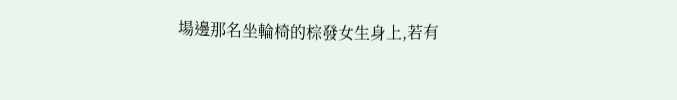場邊那名坐輪椅的棕發女生身上,若有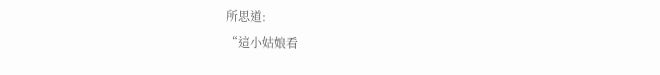所思道:
“這小姑娘看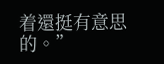着還挺有意思的。”